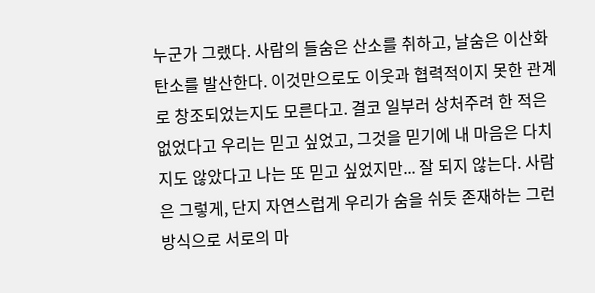누군가 그랬다. 사람의 들숨은 산소를 취하고, 날숨은 이산화탄소를 발산한다. 이것만으로도 이웃과 협력적이지 못한 관계로 창조되었는지도 모른다고. 결코 일부러 상처주려 한 적은 없었다고 우리는 믿고 싶었고, 그것을 믿기에 내 마음은 다치지도 않았다고 나는 또 믿고 싶었지만... 잘 되지 않는다. 사람은 그렇게, 단지 자연스럽게 우리가 숨을 쉬듯 존재하는 그런 방식으로 서로의 마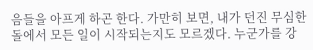음들을 아프게 하곤 한다. 가만히 보면, 내가 던진 무심한 돌에서 모든 일이 시작되는지도 모르겠다. 누군가를 강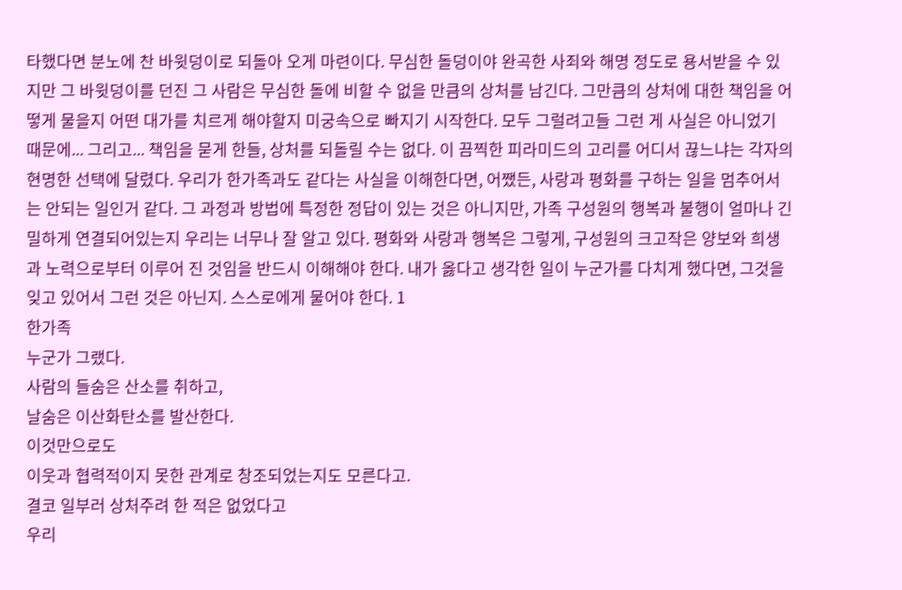타했다면 분노에 찬 바윗덩이로 되돌아 오게 마련이다. 무심한 돌덩이야 완곡한 사죄와 해명 정도로 용서받을 수 있지만 그 바윗덩이를 던진 그 사람은 무심한 돌에 비할 수 없을 만큼의 상처를 남긴다. 그만큼의 상처에 대한 책임을 어떻게 물을지 어떤 대가를 치르게 해야할지 미궁속으로 빠지기 시작한다. 모두 그럴려고들 그런 게 사실은 아니었기 때문에... 그리고... 책임을 묻게 한들, 상처를 되돌릴 수는 없다. 이 끔찍한 피라미드의 고리를 어디서 끊느냐는 각자의 현명한 선택에 달렸다. 우리가 한가족과도 같다는 사실을 이해한다면, 어쨌든, 사랑과 평화를 구하는 일을 멈추어서는 안되는 일인거 같다. 그 과정과 방법에 특정한 정답이 있는 것은 아니지만, 가족 구성원의 행복과 불행이 얼마나 긴밀하게 연결되어있는지 우리는 너무나 잘 알고 있다. 평화와 사랑과 행복은 그렇게, 구성원의 크고작은 양보와 희생과 노력으로부터 이루어 진 것임을 반드시 이해해야 한다. 내가 옳다고 생각한 일이 누군가를 다치게 했다면, 그것을 잊고 있어서 그런 것은 아닌지. 스스로에게 물어야 한다. 1
한가족
누군가 그랬다.
사람의 들숨은 산소를 취하고,
날숨은 이산화탄소를 발산한다.
이것만으로도
이웃과 협력적이지 못한 관계로 창조되었는지도 모른다고.
결코 일부러 상처주려 한 적은 없었다고
우리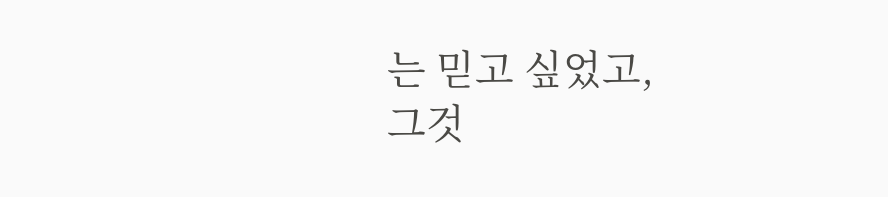는 믿고 싶었고,
그것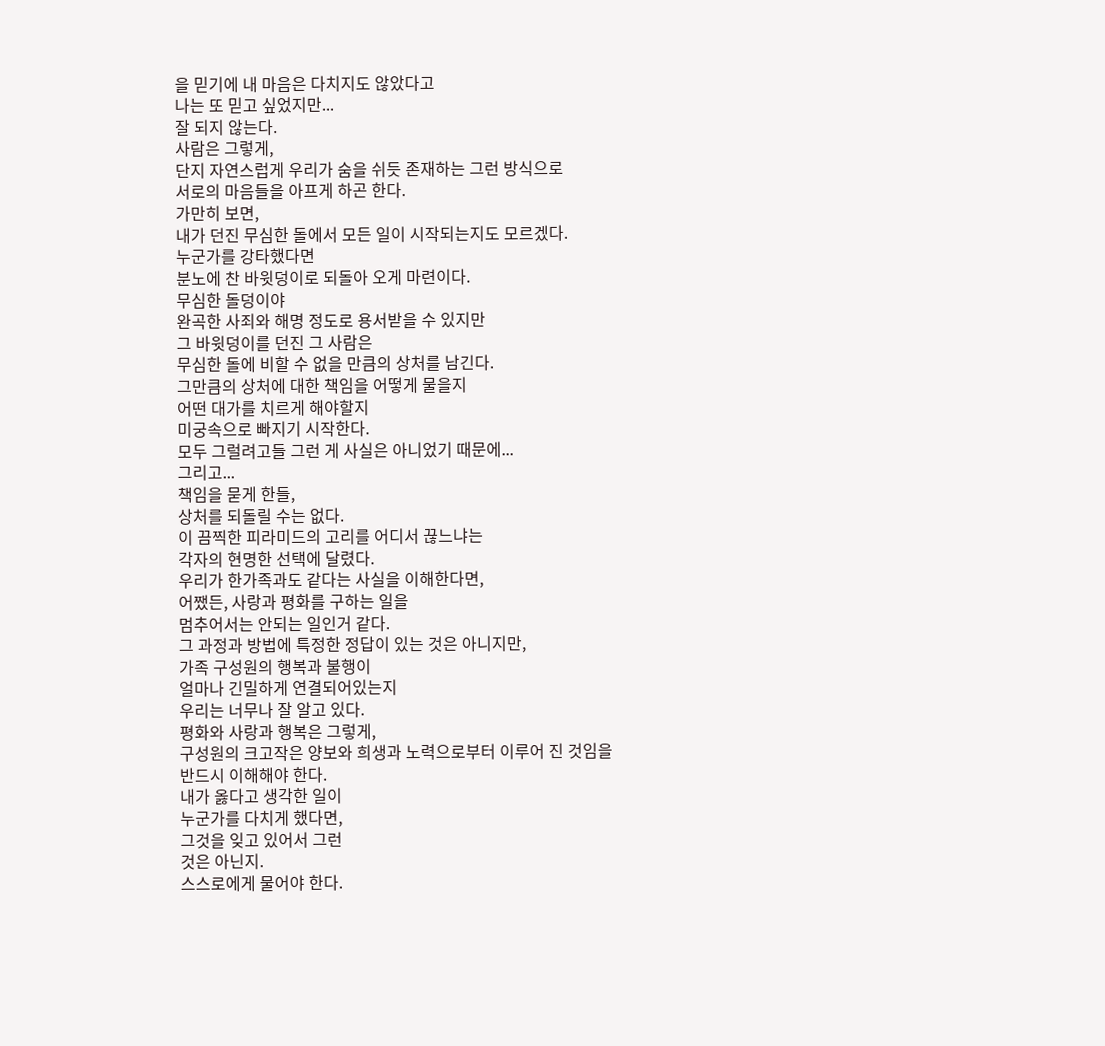을 믿기에 내 마음은 다치지도 않았다고
나는 또 믿고 싶었지만...
잘 되지 않는다.
사람은 그렇게,
단지 자연스럽게 우리가 숨을 쉬듯 존재하는 그런 방식으로
서로의 마음들을 아프게 하곤 한다.
가만히 보면,
내가 던진 무심한 돌에서 모든 일이 시작되는지도 모르겠다.
누군가를 강타했다면
분노에 찬 바윗덩이로 되돌아 오게 마련이다.
무심한 돌덩이야
완곡한 사죄와 해명 정도로 용서받을 수 있지만
그 바윗덩이를 던진 그 사람은
무심한 돌에 비할 수 없을 만큼의 상처를 남긴다.
그만큼의 상처에 대한 책임을 어떻게 물을지
어떤 대가를 치르게 해야할지
미궁속으로 빠지기 시작한다.
모두 그럴려고들 그런 게 사실은 아니었기 때문에...
그리고...
책임을 묻게 한들,
상처를 되돌릴 수는 없다.
이 끔찍한 피라미드의 고리를 어디서 끊느냐는
각자의 현명한 선택에 달렸다.
우리가 한가족과도 같다는 사실을 이해한다면,
어쨌든, 사랑과 평화를 구하는 일을
멈추어서는 안되는 일인거 같다.
그 과정과 방법에 특정한 정답이 있는 것은 아니지만,
가족 구성원의 행복과 불행이
얼마나 긴밀하게 연결되어있는지
우리는 너무나 잘 알고 있다.
평화와 사랑과 행복은 그렇게,
구성원의 크고작은 양보와 희생과 노력으로부터 이루어 진 것임을
반드시 이해해야 한다.
내가 옳다고 생각한 일이
누군가를 다치게 했다면,
그것을 잊고 있어서 그런
것은 아닌지.
스스로에게 물어야 한다.